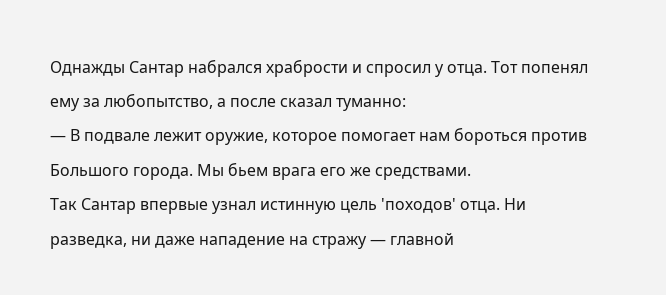Однажды Сантар набрался храбрости и спросил у отца. Тот попенял ему за любопытство, а после сказал туманно:
— В подвале лежит оружие, которое помогает нам бороться против Большого города. Мы бьем врага его же средствами.
Так Сантар впервые узнал истинную цель 'походов' отца. Ни разведка, ни даже нападение на стражу — главной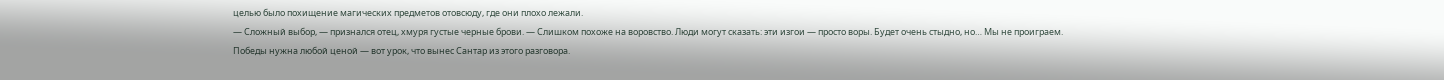целью было похищение магических предметов отовсюду, где они плохо лежали.
— Сложный выбор, — признался отец, хмуря густые черные брови. — Слишком похоже на воровство. Люди могут сказать: эти изгои — просто воры. Будет очень стыдно, но… Мы не проиграем.
Победы нужна любой ценой — вот урок, что вынес Сантар из этого разговора.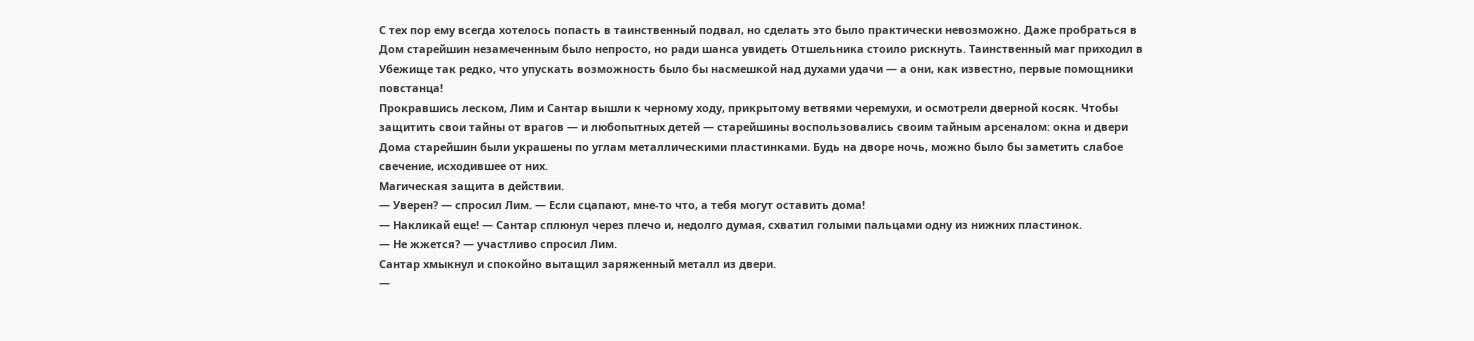С тех пор ему всегда хотелось попасть в таинственный подвал, но сделать это было практически невозможно. Даже пробраться в Дом старейшин незамеченным было непросто, но ради шанса увидеть Отшельника стоило рискнуть. Таинственный маг приходил в Убежище так редко, что упускать возможность было бы насмешкой над духами удачи — а они, как известно, первые помощники повстанца!
Прокравшись леском, Лим и Сантар вышли к черному ходу, прикрытому ветвями черемухи, и осмотрели дверной косяк. Чтобы защитить свои тайны от врагов — и любопытных детей — старейшины воспользовались своим тайным арсеналом: окна и двери Дома старейшин были украшены по углам металлическими пластинками. Будь на дворе ночь, можно было бы заметить слабое свечение, исходившее от них.
Магическая защита в действии.
— Уверен? — спросил Лим. — Если сцапают, мне-то что, а тебя могут оставить дома!
— Накликай еще! — Сантар сплюнул через плечо и, недолго думая, схватил голыми пальцами одну из нижних пластинок.
— Не жжется? — участливо спросил Лим.
Сантар хмыкнул и спокойно вытащил заряженный металл из двери.
—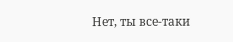Нет, ты все-таки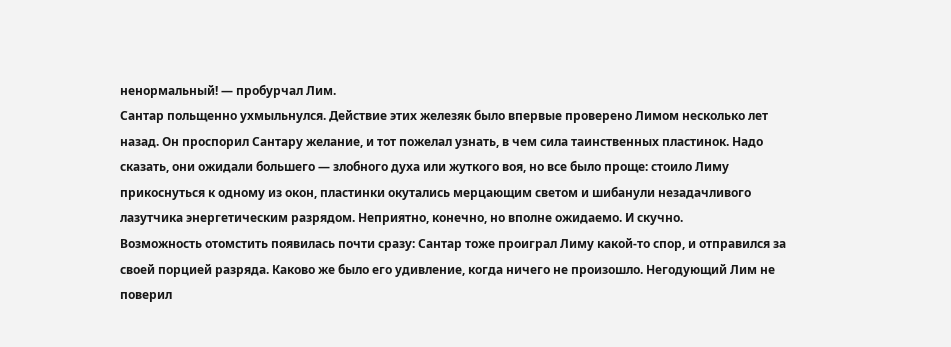ненормальный! — пробурчал Лим.
Сантар польщенно ухмыльнулся. Действие этих железяк было впервые проверено Лимом несколько лет назад. Он проспорил Сантару желание, и тот пожелал узнать, в чем сила таинственных пластинок. Надо сказать, они ожидали большего — злобного духа или жуткого воя, но все было проще: стоило Лиму прикоснуться к одному из окон, пластинки окутались мерцающим светом и шибанули незадачливого лазутчика энергетическим разрядом. Неприятно, конечно, но вполне ожидаемо. И скучно.
Возможность отомстить появилась почти сразу: Сантар тоже проиграл Лиму какой-то спор, и отправился за своей порцией разряда. Каково же было его удивление, когда ничего не произошло. Негодующий Лим не поверил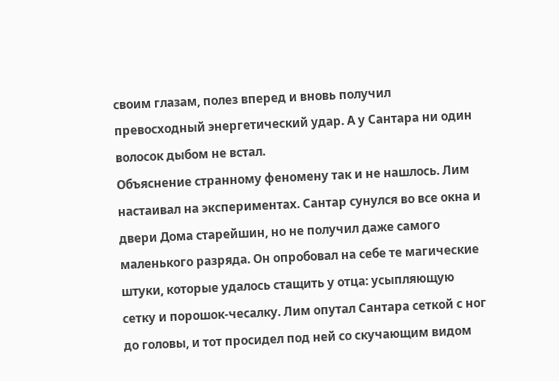своим глазам, полез вперед и вновь получил превосходный энергетический удар. А у Сантара ни один волосок дыбом не встал.
Объяснение странному феномену так и не нашлось. Лим настаивал на экспериментах. Сантар сунулся во все окна и двери Дома старейшин, но не получил даже самого маленького разряда. Он опробовал на себе те магические штуки, которые удалось стащить у отца: усыпляющую сетку и порошок-чесалку. Лим опутал Сантара сеткой с ног до головы, и тот просидел под ней со скучающим видом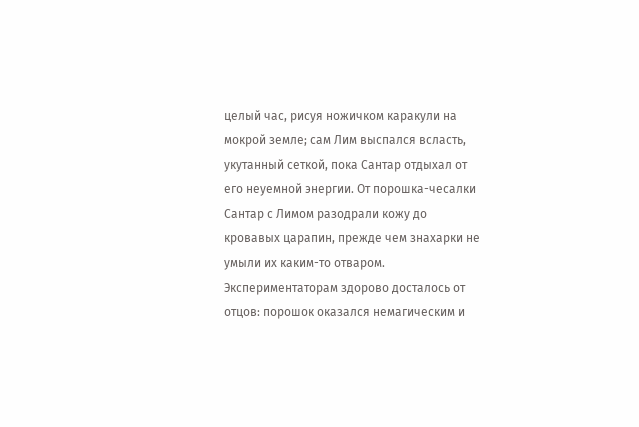целый час, рисуя ножичком каракули на мокрой земле; сам Лим выспался всласть, укутанный сеткой, пока Сантар отдыхал от его неуемной энергии. От порошка-чесалки Сантар с Лимом разодрали кожу до кровавых царапин, прежде чем знахарки не умыли их каким-то отваром. Экспериментаторам здорово досталось от отцов: порошок оказался немагическим и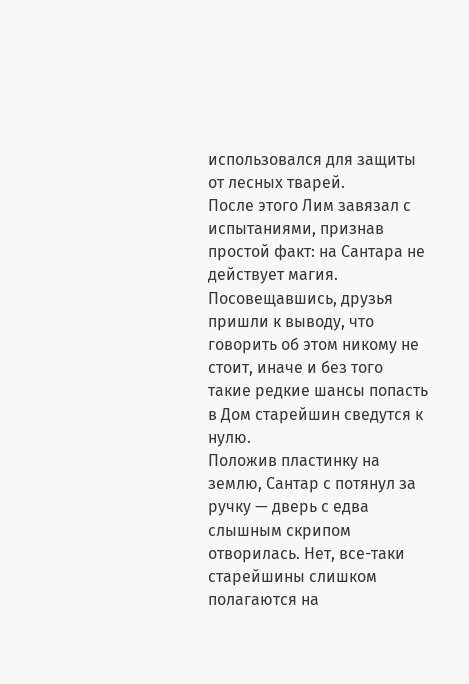использовался для защиты от лесных тварей.
После этого Лим завязал с испытаниями, признав простой факт: на Сантара не действует магия. Посовещавшись, друзья пришли к выводу, что говорить об этом никому не стоит, иначе и без того такие редкие шансы попасть в Дом старейшин сведутся к нулю.
Положив пластинку на землю, Сантар с потянул за ручку — дверь с едва слышным скрипом отворилась. Нет, все-таки старейшины слишком полагаются на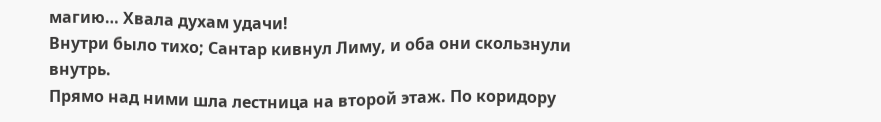магию… Хвала духам удачи!
Внутри было тихо; Сантар кивнул Лиму, и оба они скользнули внутрь.
Прямо над ними шла лестница на второй этаж. По коридору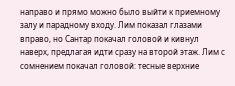направо и прямо можно было выйти к приемному залу и парадному входу. Лим показал глазами вправо, но Сантар покачал головой и кивнул наверх, предлагая идти сразу на второй этаж. Лим с сомнением покачал головой: тесные верхние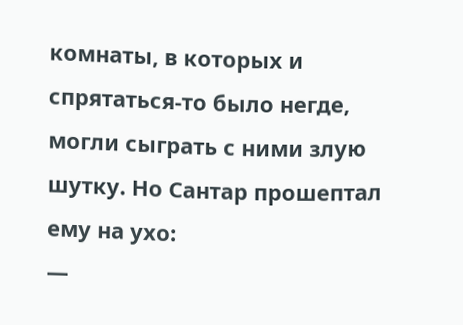комнаты, в которых и спрятаться-то было негде, могли сыграть с ними злую шутку. Но Сантар прошептал ему на ухо:
—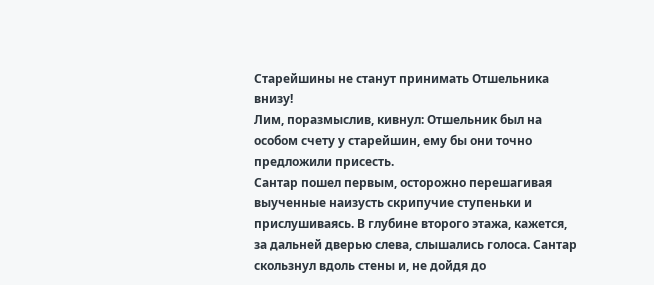Старейшины не станут принимать Отшельника внизу!
Лим, поразмыслив, кивнул: Отшельник был на особом счету у старейшин, ему бы они точно предложили присесть.
Сантар пошел первым, осторожно перешагивая выученные наизусть скрипучие ступеньки и прислушиваясь. В глубине второго этажа, кажется, за дальней дверью слева, слышались голоса. Сантар скользнул вдоль стены и, не дойдя до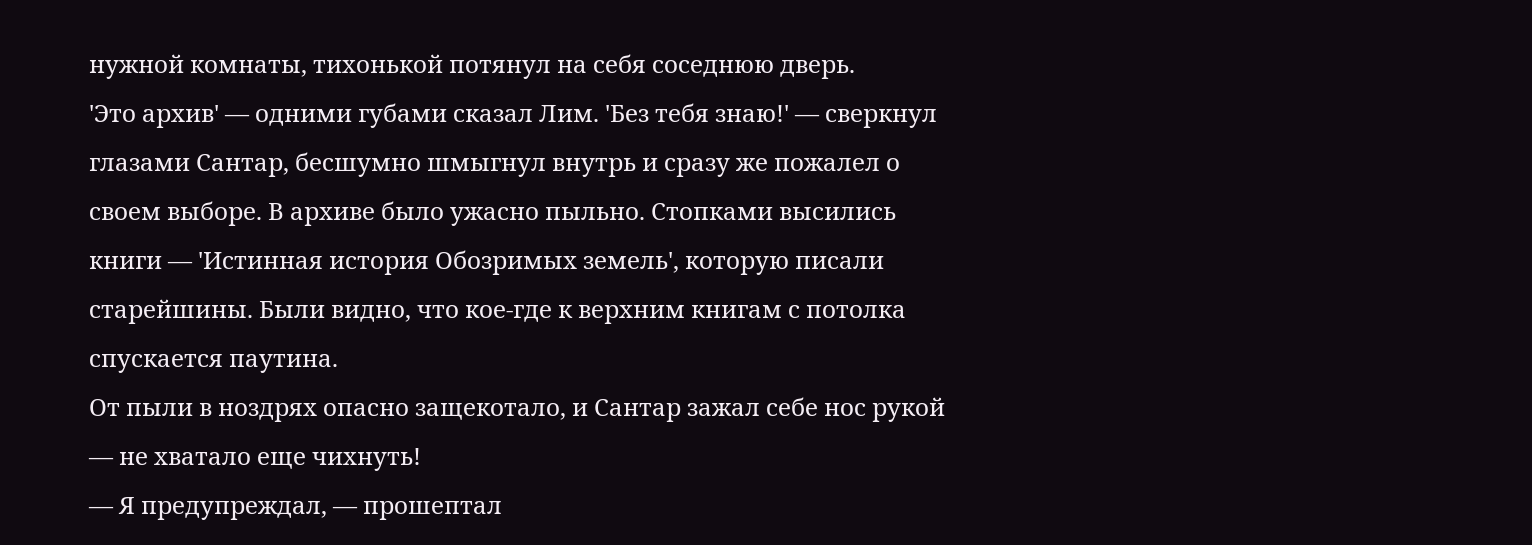нужной комнаты, тихонькой потянул на себя соседнюю дверь.
'Это архив' — одними губами сказал Лим. 'Без тебя знаю!' — сверкнул глазами Сантар, бесшумно шмыгнул внутрь и сразу же пожалел о своем выборе. В архиве было ужасно пыльно. Стопками высились книги — 'Истинная история Обозримых земель', которую писали старейшины. Были видно, что кое-где к верхним книгам с потолка спускается паутина.
От пыли в ноздрях опасно защекотало, и Сантар зажал себе нос рукой — не хватало еще чихнуть!
— Я предупреждал, — прошептал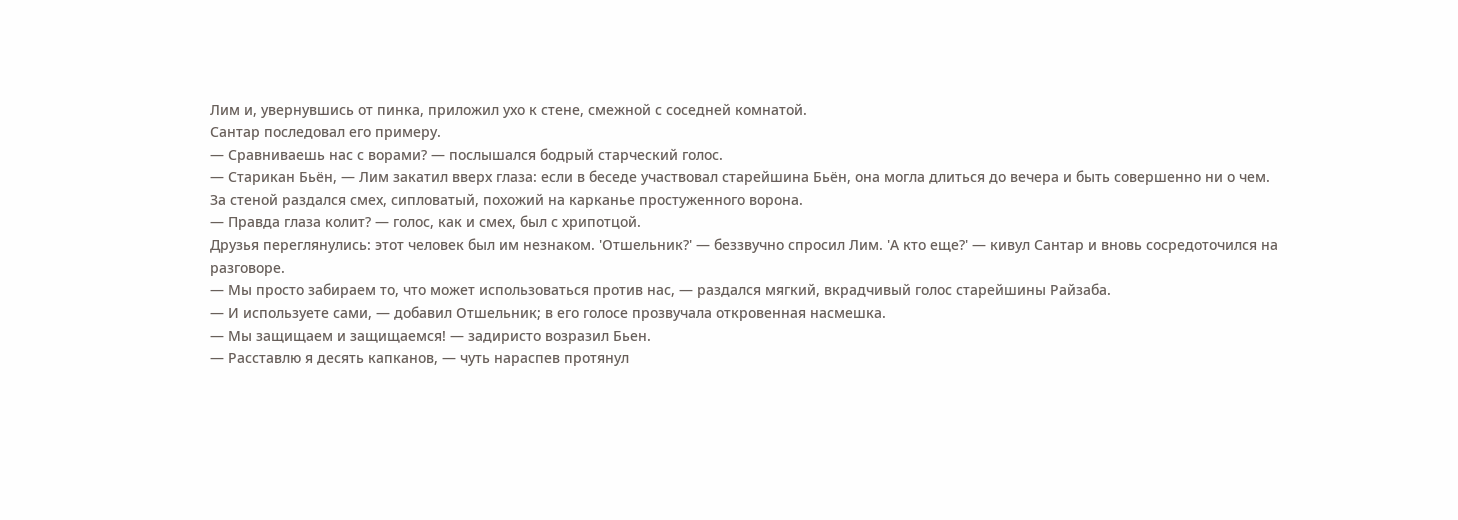Лим и, увернувшись от пинка, приложил ухо к стене, смежной с соседней комнатой.
Сантар последовал его примеру.
— Сравниваешь нас с ворами? — послышался бодрый старческий голос.
— Старикан Бьён, — Лим закатил вверх глаза: если в беседе участвовал старейшина Бьён, она могла длиться до вечера и быть совершенно ни о чем.
За стеной раздался смех, сипловатый, похожий на карканье простуженного ворона.
— Правда глаза колит? — голос, как и смех, был с хрипотцой.
Друзья переглянулись: этот человек был им незнаком. 'Отшельник?' — беззвучно спросил Лим. 'А кто еще?' — кивул Сантар и вновь сосредоточился на разговоре.
— Мы просто забираем то, что может использоваться против нас, — раздался мягкий, вкрадчивый голос старейшины Райзаба.
— И используете сами, — добавил Отшельник; в его голосе прозвучала откровенная насмешка.
— Мы защищаем и защищаемся! — задиристо возразил Бьен.
— Расставлю я десять капканов, — чуть нараспев протянул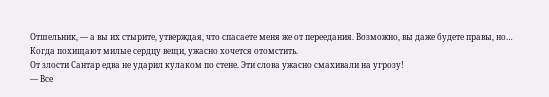Отшельник, — а вы их стырите, утверждая, что спасаете меня же от переедания. Возможно, вы даже будете правы, но… Когда похищают милые сердцу вещи, ужасно хочется отомстить.
От злости Сантар едва не ударил кулаком по стене. Эти слова ужасно смахивали на угрозу!
— Все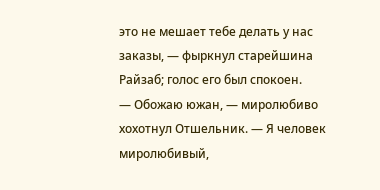это не мешает тебе делать у нас заказы, — фыркнул старейшина Райзаб; голос его был спокоен.
— Обожаю южан, — миролюбиво хохотнул Отшельник. — Я человек миролюбивый,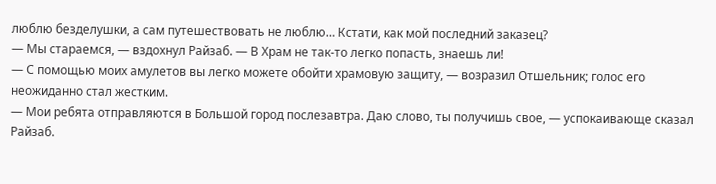люблю безделушки, а сам путешествовать не люблю… Кстати, как мой последний заказец?
— Мы стараемся, — вздохнул Райзаб. — В Храм не так-то легко попасть, знаешь ли!
— С помощью моих амулетов вы легко можете обойти храмовую защиту, — возразил Отшельник; голос его неожиданно стал жестким.
— Мои ребята отправляются в Большой город послезавтра. Даю слово, ты получишь свое, — успокаивающе сказал Райзаб.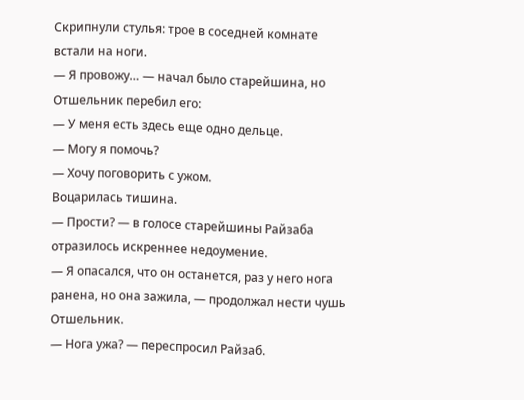Скрипнули стулья: трое в соседней комнате встали на ноги.
— Я провожу… — начал было старейшина, но Отшельник перебил его:
— У меня есть здесь еще одно дельце.
— Могу я помочь?
— Хочу поговорить с ужом.
Воцарилась тишина.
— Прости? — в голосе старейшины Райзаба отразилось искреннее недоумение.
— Я опасался, что он останется, раз у него нога ранена, но она зажила, — продолжал нести чушь Отшельник.
— Нога ужа? — переспросил Райзаб.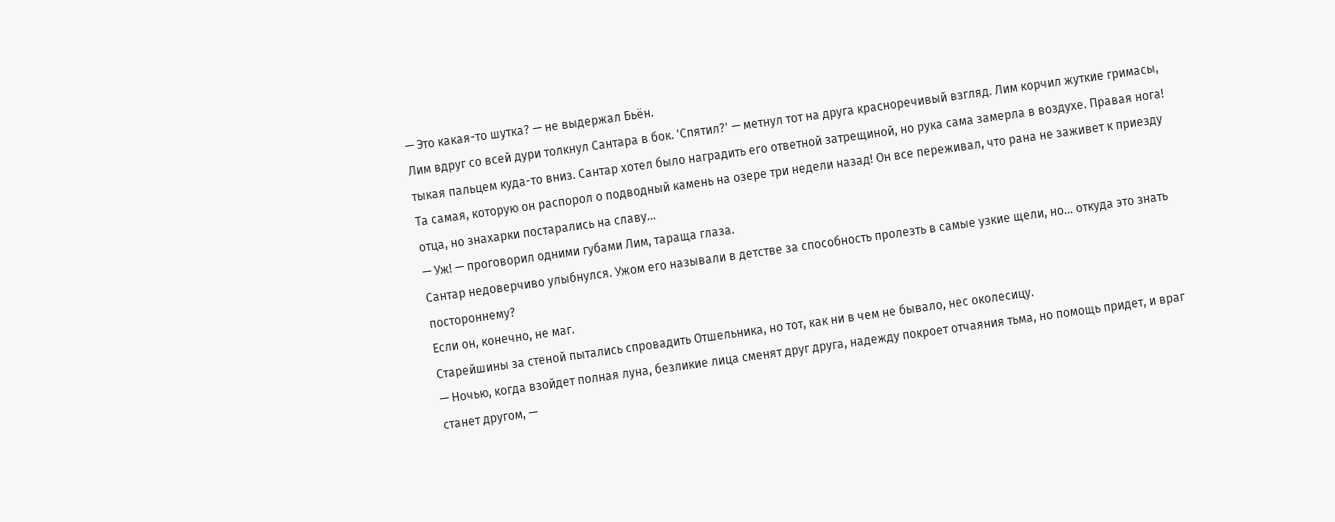— Это какая-то шутка? — не выдержал Бьён.
Лим вдруг со всей дури толкнул Сантара в бок. 'Спятил?' — метнул тот на друга красноречивый взгляд. Лим корчил жуткие гримасы, тыкая пальцем куда-то вниз. Сантар хотел было наградить его ответной затрещиной, но рука сама замерла в воздухе. Правая нога! Та самая, которую он распорол о подводный камень на озере три недели назад! Он все переживал, что рана не заживет к приезду отца, но знахарки постарались на славу…
— Уж! — проговорил одними губами Лим, тараща глаза.
Сантар недоверчиво улыбнулся. Ужом его называли в детстве за способность пролезть в самые узкие щели, но… откуда это знать постороннему?
Если он, конечно, не маг.
Старейшины за стеной пытались спровадить Отшельника, но тот, как ни в чем не бывало, нес околесицу.
— Ночью, когда взойдет полная луна, безликие лица сменят друг друга, надежду покроет отчаяния тьма, но помощь придет, и враг станет другом, —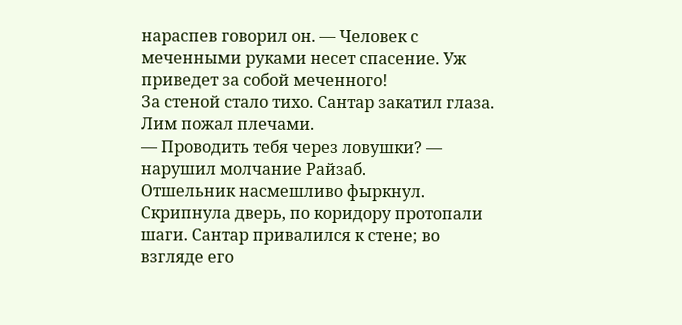нараспев говорил он. — Человек с меченными руками несет спасение. Уж приведет за собой меченного!
За стеной стало тихо. Сантар закатил глаза. Лим пожал плечами.
— Проводить тебя через ловушки? — нарушил молчание Райзаб.
Отшельник насмешливо фыркнул.
Скрипнула дверь, по коридору протопали шаги. Сантар привалился к стене; во взгляде его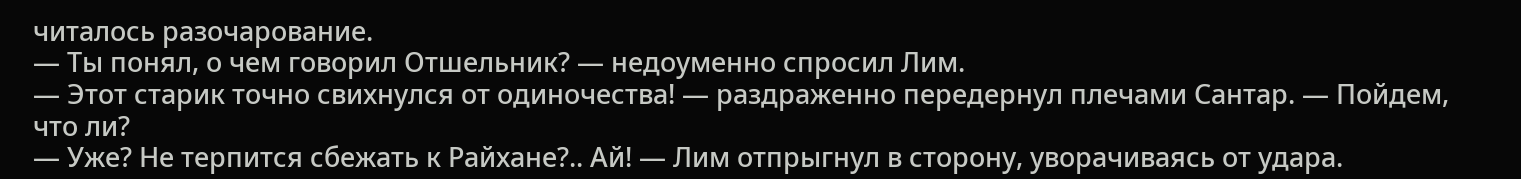читалось разочарование.
— Ты понял, о чем говорил Отшельник? — недоуменно спросил Лим.
— Этот старик точно свихнулся от одиночества! — раздраженно передернул плечами Сантар. — Пойдем, что ли?
— Уже? Не терпится сбежать к Райхане?.. Ай! — Лим отпрыгнул в сторону, уворачиваясь от удара.